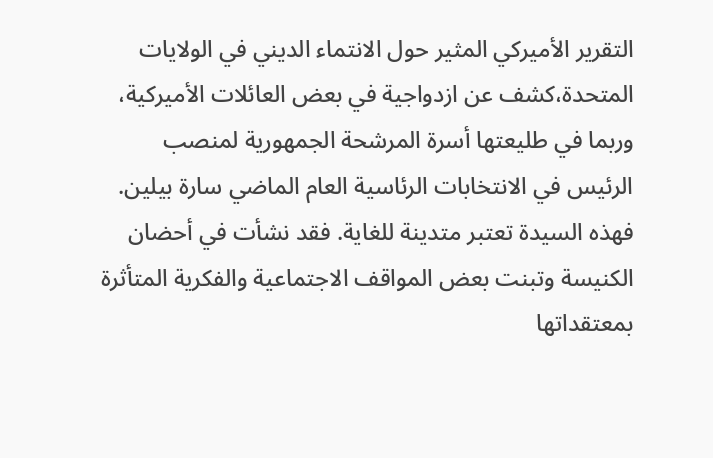التقرير الأميركي المثير حول الانتماء الديني في الولايات المتحدة،كشف عن ازدواجية في بعض العائلات الأميركية، وربما في طليعتها أسرة المرشحة الجمهورية لمنصب الرئيس في الانتخابات الرئاسية العام الماضي سارة بيلين. فهذه السيدة تعتبر متدينة للغاية. فقد نشأت في أحضان الكنيسة وتبنت بعض المواقف الاجتماعية والفكرية المتأثرة بمعتقداتها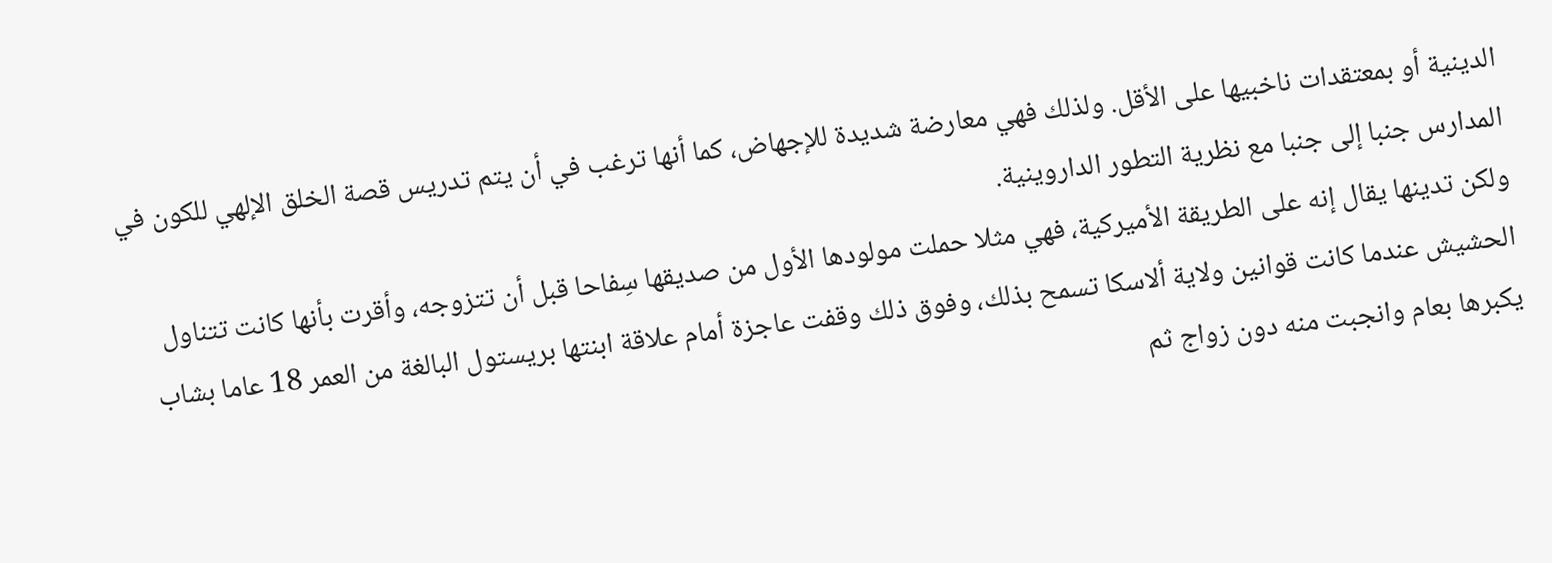الدينية أو بمعتقدات ناخبيها على الأقل. ولذلك فهي معارضة شديدة للإجهاض، كما أنها ترغب في أن يتم تدريس قصة الخلق الإلهي للكون في المدارس جنبا إلى جنبا مع نظرية التطور الداروينية.
ولكن تدينها يقال إنه على الطريقة الأميركية، فهي مثلا حملت مولودها الأول من صديقها سِفاحا قبل أن تتزوجه، وأقرت بأنها كانت تتناول الحشيش عندما كانت قوانين ولاية ألاسكا تسمح بذلك، وفوق ذلك وقفت عاجزة أمام علاقة ابنتها بريستول البالغة من العمر 18 عاما بشاب يكبرها بعام وانجبت منه دون زواج ثم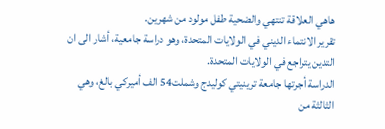هاهي العلاقة تنتهي والضحية طفل مولود من شهرين.
تقرير الانتماء الديني في الولايات المتحدة، وهو دراسة جامعية، أشار الى ان التدين يتراجع في الولايات المتحدة.
الدراسة أجرتها جامعة ترينيتي كوليدج وشملت54 الف أميركي بالغ، وهي الثالثة من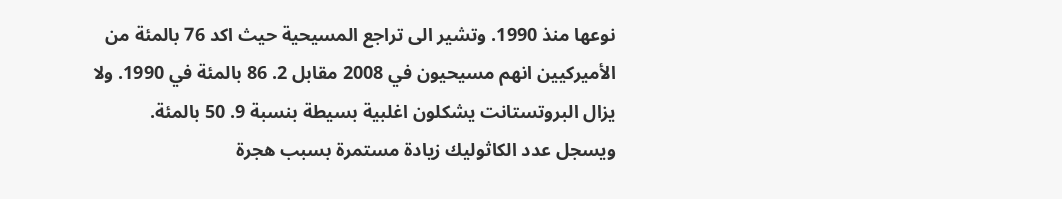نوعها منذ 1990. وتشير الى تراجع المسيحية حيث اكد 76 بالمئة من الأميركيين انهم مسيحيون في 2008 مقابل 2. 86 بالمئة في 1990. ولا يزال البروتستانت يشكلون اغلبية بسيطة بنسبة 9. 50 بالمئة.
ويسجل عدد الكاثوليك زيادة مستمرة بسبب هجرة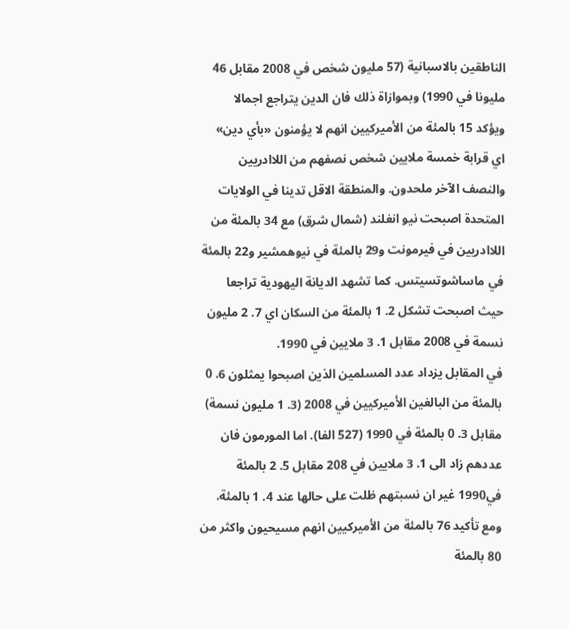الناطقين بالاسبانية (57 مليون شخص في 2008 مقابل 46 مليونا في 1990) وبموازاة ذلك فان الدين يتراجع اجمالا ويؤكد 15 بالمئة من الأميركيين انهم لا يؤمنون «بأي دين» اي قرابة خمسة ملايين شخص نصفهم من اللاادريين والنصف الآخر ملحدون. والمنطقة الاقل تدينا في الولايات المتحدة اصبحت نيو انغلند (شمال شرق) مع 34 بالمئة من اللاادريين في فيرمونت و29 بالمئة في نيوهمشير و22 بالمئة في ماساشوتسيتس. كما تشهد الديانة اليهودية تراجعا حيث اصبحت تشكل 2. 1 بالمئة من السكان اي 7. 2 مليون نسمة في 2008 مقابل 1. 3 ملايين في 1990.
في المقابل يزداد عدد المسلمين الذين اصبحوا يمثلون 6. 0 بالمئة من البالغين الأميركيين في 2008 (3. 1 مليون نسمة) مقابل 3. 0 بالمئة في 1990 (527 الفا). اما المورمون فان عددهم زاد الى 1. 3 ملايين في 208 مقابل 5. 2 بالمئة في1990 غير ان نسبتهم ظلت على حالها عند 4. 1 بالمئة. ومع تأكيد 76 بالمئة من الأميركيين انهم مسيحيون واكثر من 80 بالمئة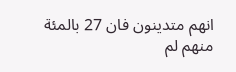انهم متدينون فان 27 بالمئة منهم لم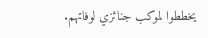يخططوا لموكب جنائزي لوفاتهم.